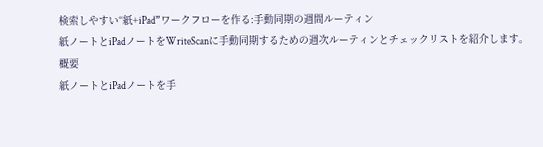検索しやすい“紙+iPad”ワークフローを作る:手動同期の週間ルーティン
紙ノートとiPadノートをWriteScanに手動同期するための週次ルーティンとチェックリストを紹介します。
概要
紙ノートとiPadノートを手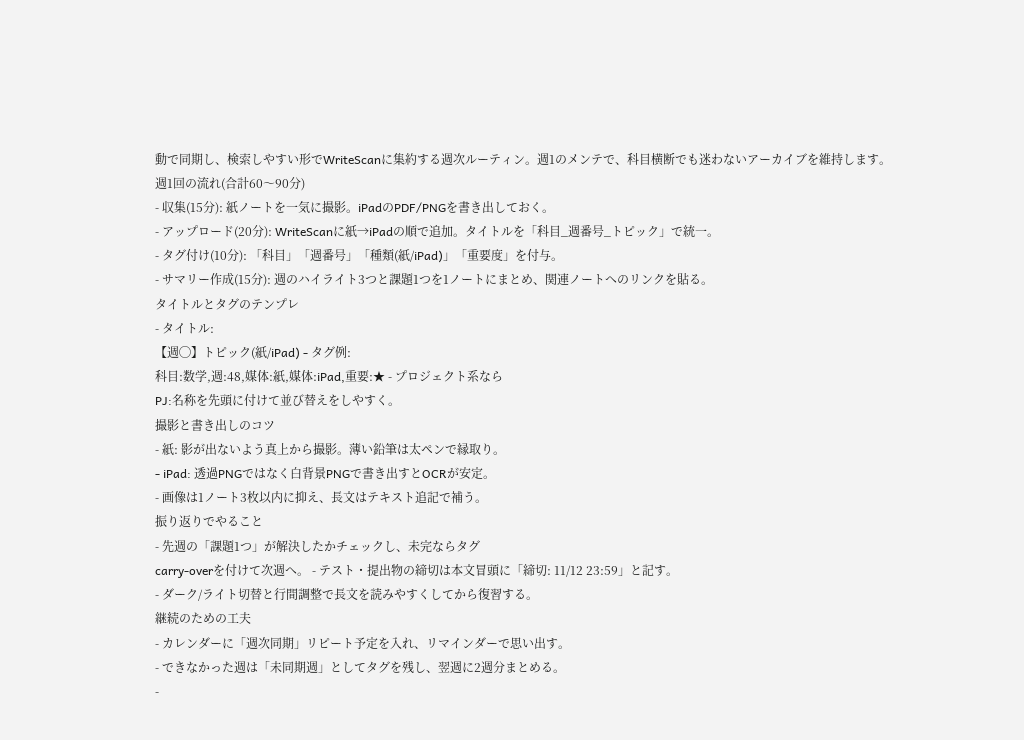動で同期し、検索しやすい形でWriteScanに集約する週次ルーティン。週1のメンテで、科目横断でも迷わないアーカイブを維持します。
週1回の流れ(合計60〜90分)
- 収集(15分): 紙ノートを一気に撮影。iPadのPDF/PNGを書き出しておく。
- アップロード(20分): WriteScanに紙→iPadの順で追加。タイトルを「科目_週番号_トピック」で統一。
- タグ付け(10分): 「科目」「週番号」「種類(紙/iPad)」「重要度」を付与。
- サマリー作成(15分): 週のハイライト3つと課題1つを1ノートにまとめ、関連ノートへのリンクを貼る。
タイトルとタグのテンプレ
- タイトル:
【週◯】トピック(紙/iPad) - タグ例:
科目:数学,週:48,媒体:紙,媒体:iPad,重要:★ - プロジェクト系なら
PJ:名称を先頭に付けて並び替えをしやすく。
撮影と書き出しのコツ
- 紙: 影が出ないよう真上から撮影。薄い鉛筆は太ペンで縁取り。
- iPad: 透過PNGではなく白背景PNGで書き出すとOCRが安定。
- 画像は1ノート3枚以内に抑え、長文はテキスト追記で補う。
振り返りでやること
- 先週の「課題1つ」が解決したかチェックし、未完ならタグ
carry-overを付けて次週へ。 - テスト・提出物の締切は本文冒頭に「締切: 11/12 23:59」と記す。
- ダーク/ライト切替と行間調整で長文を読みやすくしてから復習する。
継続のための工夫
- カレンダーに「週次同期」リピート予定を入れ、リマインダーで思い出す。
- できなかった週は「未同期週」としてタグを残し、翌週に2週分まとめる。
-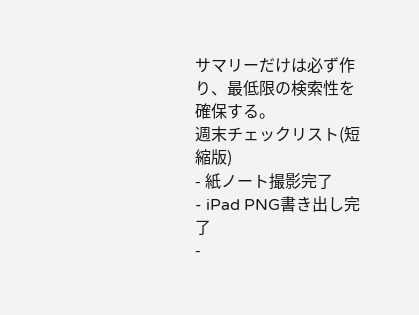サマリーだけは必ず作り、最低限の検索性を確保する。
週末チェックリスト(短縮版)
- 紙ノート撮影完了
- iPad PNG書き出し完了
-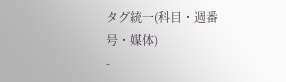タグ統一(科目・週番号・媒体)
-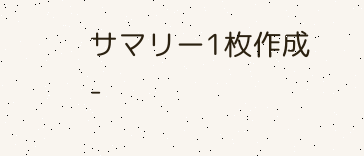サマリー1枚作成
-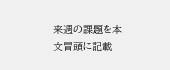来週の課題を本文冒頭に記載